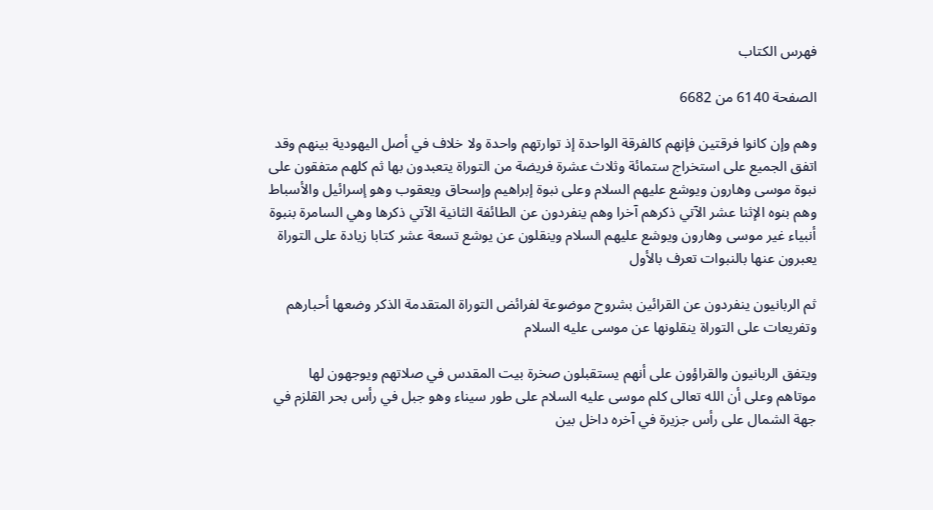فهرس الكتاب

الصفحة 6140 من 6682

وهم وإن كانوا فرقتين فإنهم كالفرقة الواحدة إذ توارتهم واحدة ولا خلاف في أصل اليهودية بينهم وقد اتفق الجميع على استخراج ستمائة وثلاث عشرة فريضة من التوراة يتعبدون بها ثم كلهم متفقون على نبوة موسى وهارون ويوشع عليهم السلام وعلى نبوة إبراهيم وإسحاق ويعقوب وهو إسرائيل والأسباط وهم بنوه الإثنا عشر الآتي ذكرهم آخرا وهم ينفردون عن الطائفة الثانية الآتي ذكرها وهي السامرة بنبوة أنبياء غير موسى وهارون ويوشع عليهم السلام وينقلون عن يوشع تسعة عشر كتابا زيادة على التوراة يعبرون عنها بالنبوات تعرف بالأول

ثم الربانيون ينفردون عن القرائين بشروح موضوعة لفرائض التوراة المتقدمة الذكر وضعها أحبارهم وتفريعات على التوراة ينقلونها عن موسى عليه السلام

ويتفق الربانيون والقراؤون على أنهم يستقبلون صخرة بيت المقدس في صلاتهم ويوجهون لها موتاهم وعلى أن الله تعالى كلم موسى عليه السلام على طور سيناء وهو جبل في رأس بحر القلزم في جهة الشمال على رأس جزيرة في آخره داخل بين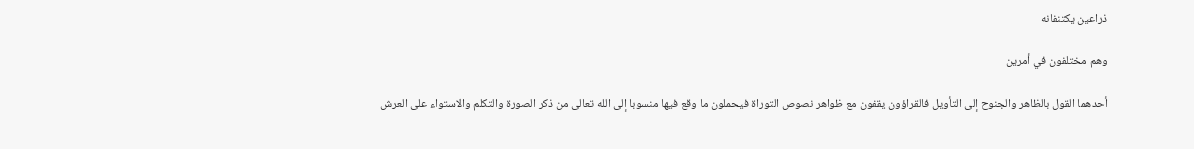ذراعين يكتنفانه

وهم مختلفون في أمرين

أحدهما القول بالظاهر والجنوح إلى التأويل فالقراؤون يقفون مع ظواهر نصوص التوراة فيحملون ما وقع فيها منسوبا إلى الله تعالى من ذكر الصورة والتكلم والاستواء على العرش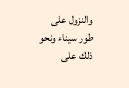والنزول على طور سيناء ونحو ذلك على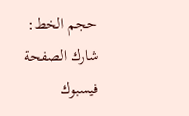حجم الخط:
شارك الصفحة
فيسبوك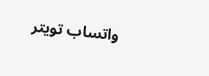واتساب تويتر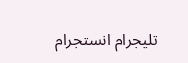تليجرام انستجرام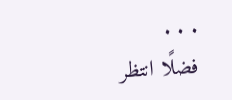. . .
فضلًا انتظر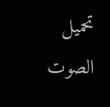تحميل الصوت